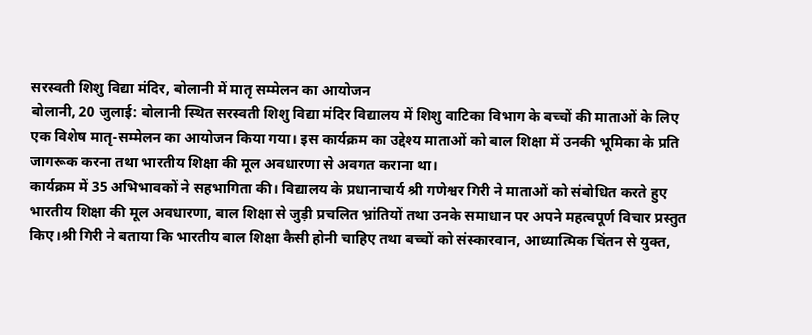सरस्वती शिशु विद्या मंदिर, बोलानी में मातृ सम्मेलन का आयोजन
बोलानी, 20 जुलाई: बोलानी स्थित सरस्वती शिशु विद्या मंदिर विद्यालय में शिशु वाटिका विभाग के बच्चों की माताओं के लिए एक विशेष मातृ-सम्मेलन का आयोजन किया गया। इस कार्यक्रम का उद्देश्य माताओं को बाल शिक्षा में उनकी भूमिका के प्रति जागरूक करना तथा भारतीय शिक्षा की मूल अवधारणा से अवगत कराना था।
कार्यक्रम में 35 अभिभावकों ने सहभागिता की। विद्यालय के प्रधानाचार्य श्री गणेश्वर गिरी ने माताओं को संबोधित करते हुए भारतीय शिक्षा की मूल अवधारणा, बाल शिक्षा से जुड़ी प्रचलित भ्रांतियों तथा उनके समाधान पर अपने महत्वपूर्ण विचार प्रस्तुत किए।श्री गिरी ने बताया कि भारतीय बाल शिक्षा कैसी होनी चाहिए तथा बच्चों को संस्कारवान, आध्यात्मिक चिंतन से युक्त,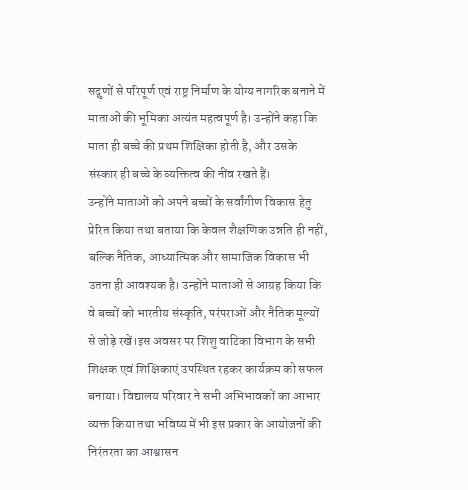सद्गुणों से परिपूर्ण एवं राष्ट्र निर्माण के योग्य नागरिक बनाने में माताओं की भूमिका अत्यंत महत्वपूर्ण है। उन्होंने कहा कि माता ही बच्चे की प्रथम शिक्षिका होती है, और उसके संस्कार ही बच्चे के व्यक्तित्व की नींव रखते हैं।
उन्होंने माताओं को अपने बच्चों के सर्वांगीण विकास हेतु प्रेरित किया तथा बताया कि केवल शैक्षणिक उन्नति ही नहीं, बल्कि नैतिक, आध्यात्मिक और सामाजिक विकास भी उतना ही आवश्यक है। उन्होंने माताओं से आग्रह किया कि वे बच्चों को भारतीय संस्कृति, परंपराओं और नैतिक मूल्यों से जोड़े रखें।इस अवसर पर शिशु वाटिका विभाग के सभी शिक्षक एवं शिक्षिकाएं उपस्थित रहकर कार्यक्रम को सफल बनाया। विद्यालय परिवार ने सभी अभिभावकों का आभार व्यक्त किया तथा भविष्य में भी इस प्रकार के आयोजनों की निरंतरता का आश्वासन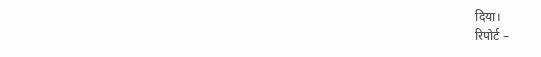दिया।
रिपोर्ट –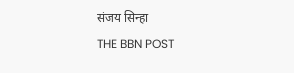संजय सिन्हा
THE BBN POST